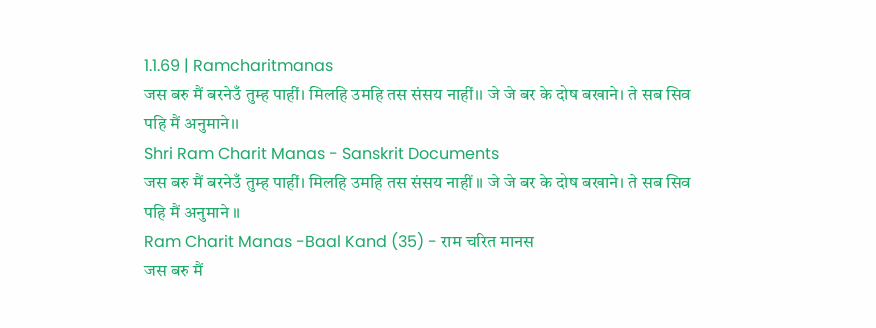1.1.69 | Ramcharitmanas
जस बरु मैं बरनेउँ तुम्ह पाहीं। मिलहि उमहि तस संसय नाहीं।। जे जे बर के दोष बखाने। ते सब सिव पहि मैं अनुमाने।।
Shri Ram Charit Manas - Sanskrit Documents
जस बरु मैं बरनेउँ तुम्ह पाहीं। मिलहि उमहि तस संसय नाहीं ॥ जे जे बर के दोष बखाने। ते सब सिव पहि मैं अनुमाने ॥
Ram Charit Manas -Baal Kand (35) - राम चरित मानस
जस बरु मैं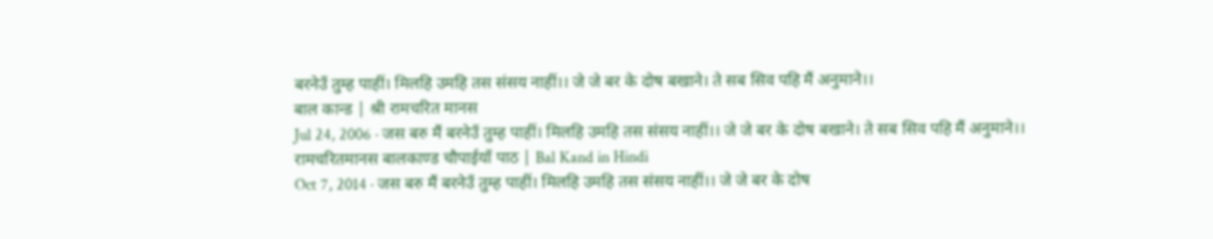बरनेउँ तुम्ह पाहीं। मिलहि उमहि तस संसय नाहीं।। जे जे बर के दोष बखाने। ते सब सिव पहि मैं अनुमाने।।
बाल कान्ड | श्री रामचरित मानस
Jul 24, 2006 · जस बरु मैं बरनेउँ तुम्ह पाहीं। मिलहि उमहि तस संसय नाहीं।। जे जे बर के दोष बखाने। ते सब सिव पहि मैं अनुमाने।।
रामचरितमानस बालकाण्ड चौपाईयाँ पाठ | Bal Kand in Hindi
Oct 7, 2014 · जस बरु मैं बरनेउँ तुम्ह पाहीं। मिलहि उमहि तस संसय नाहीं।। जे जे बर के दोष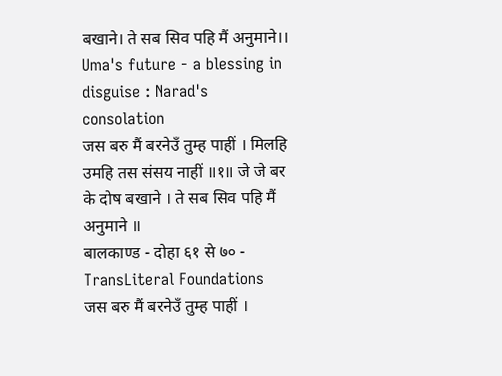बखाने। ते सब सिव पहि मैं अनुमाने।।
Uma's future - a blessing in disguise : Narad's consolation
जस बरु मैं बरनेउँ तुम्ह पाहीं । मिलहि उमहि तस संसय नाहीं ॥१॥ जे जे बर के दोष बखाने । ते सब सिव पहि मैं अनुमाने ॥
बालकाण्ड - दोहा ६१ से ७० - TransLiteral Foundations
जस बरु मैं बरनेउँ तुम्ह पाहीं ।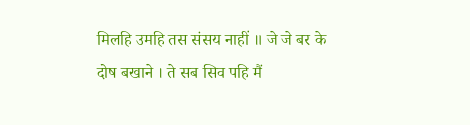मिलहि उमहि तस संसय नाहीं ॥ जे जे बर के दोष बखाने । ते सब सिव पहि मैं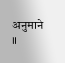अनुमाने ॥